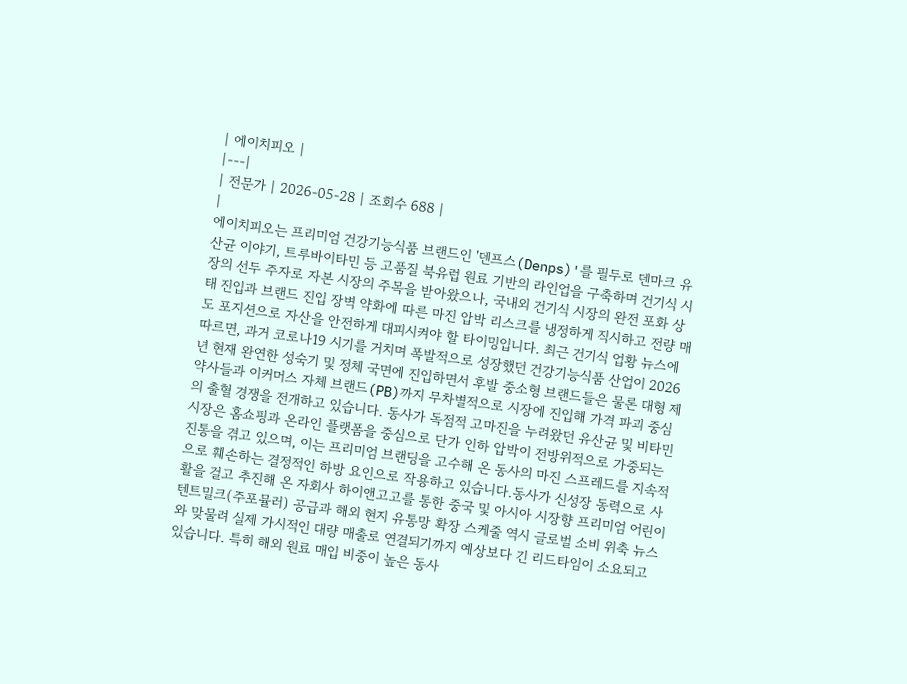| 에이치피오 |
|---|
| 전문가 | 2026-05-28 | 조회수 688 |
|
에이치피오는 프리미엄 건강기능식품 브랜드인 '덴프스(Denps)'를 필두로 덴마크 유산균 이야기, 트루바이타민 등 고품질 북유럽 원료 기반의 라인업을 구축하며 건기식 시장의 선두 주자로 자본 시장의 주목을 받아왔으나, 국내외 건기식 시장의 완전 포화 상태 진입과 브랜드 진입 장벽 약화에 따른 마진 압박 리스크를 냉정하게 직시하고 전량 매도 포지션으로 자산을 안전하게 대피시켜야 할 타이밍입니다. 최근 건기식 업황 뉴스에 따르면, 과거 코로나19 시기를 거치며 폭발적으로 성장했던 건강기능식품 산업이 2026년 현재 완연한 성숙기 및 정체 국면에 진입하면서 후발 중소형 브랜드들은 물론 대형 제약사들과 이커머스 자체 브랜드(PB)까지 무차별적으로 시장에 진입해 가격 파괴 중심의 출혈 경쟁을 전개하고 있습니다. 동사가 독점적 고마진을 누려왔던 유산균 및 비타민 시장은 홈쇼핑과 온라인 플랫폼을 중심으로 단가 인하 압박이 전방위적으로 가중되는 진통을 겪고 있으며, 이는 프리미엄 브랜딩을 고수해 온 동사의 마진 스프레드를 지속적으로 훼손하는 결정적인 하방 요인으로 작용하고 있습니다.동사가 신성장 동력으로 사활을 걸고 추진해 온 자회사 하이앤고고를 통한 중국 및 아시아 시장향 프리미엄 어린이 텐트밀크(주포뮬러) 공급과 해외 현지 유통망 확장 스케줄 역시 글로벌 소비 위축 뉴스와 맞물려 실제 가시적인 대량 매출로 연결되기까지 예상보다 긴 리드타임이 소요되고 있습니다. 특히 해외 원료 매입 비중이 높은 동사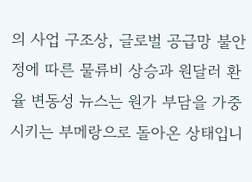의 사업 구조상, 글로벌 공급망 불안정에 따른 물류비 상승과 원달러 환율 변동성 뉴스는 원가 부담을 가중시키는 부메랑으로 돌아온 상태입니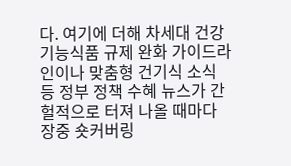다. 여기에 더해 차세대 건강기능식품 규제 완화 가이드라인이나 맞춤형 건기식 소식 등 정부 정책 수혜 뉴스가 간헐적으로 터져 나올 때마다 장중 숏커버링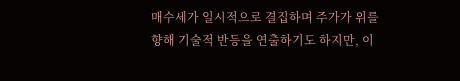매수세가 일시적으로 결집하며 주가가 위를 향해 기술적 반등을 연출하기도 하지만, 이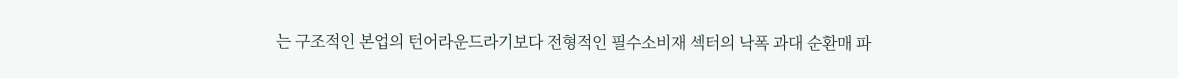는 구조적인 본업의 턴어라운드라기보다 전형적인 필수소비재 섹터의 낙폭 과대 순환매 파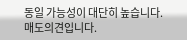동일 가능성이 대단히 높습니다. 매도의견입니다.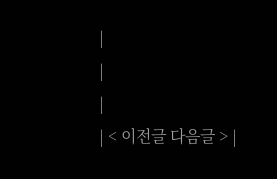|
|
|
| < 이전글 다음글 > |